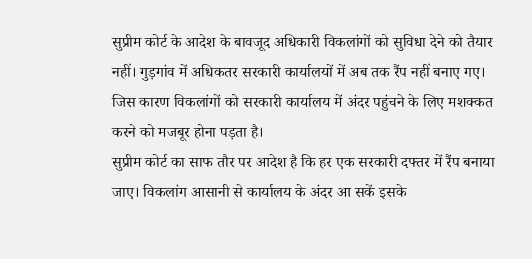सुप्रीम कोर्ट के आदेश के बावजूद अधिकारी विकलांगों को सुविधा देने को तैयार नहीं। गुड़गांव में अधिकतर सरकारी कार्यालयों में अब तक रैंप नहीं बनाए गए। जिस कारण विकलांगों को सरकारी कार्यालय में अंदर पहुंचने के लिए मशक्कत करने को मजबूर होना पड़ता है।
सुप्रीम कोर्ट का साफ तौर पर आदेश है कि हर एक सरकारी दफ्तर में रैंप बनाया जाए। विकलांग आसानी से कार्यालय के अंदर आ सकें इसके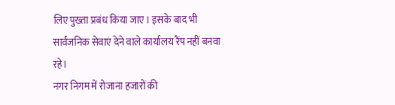लिए पुख्ता प्रबंध किया जाए। इसके बाद भी सार्वजनिक सेवाएं देने वाले कार्यालय रैंप नहीं बनवा रहे।
नगर निगम में रोजाना हजारों की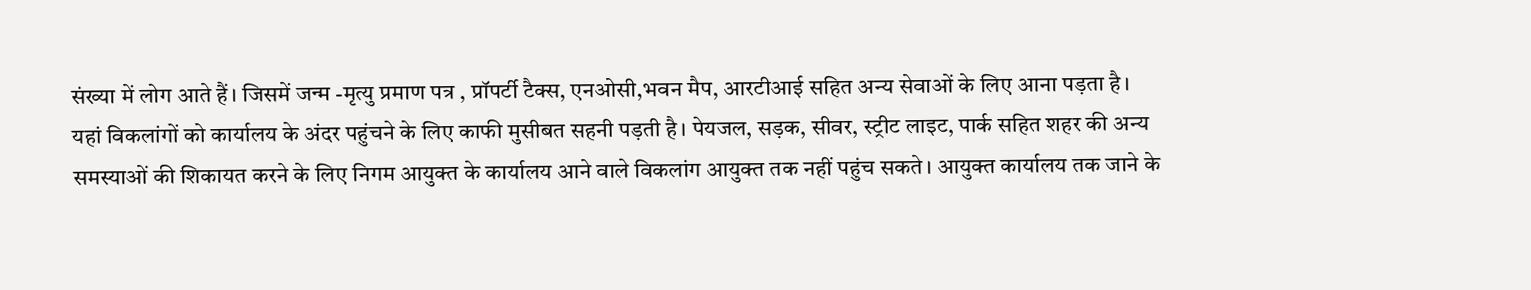संख्या में लोग आते हैं। जिसमें जन्म -मृत्यु प्रमाण पत्र , प्रॉपर्टी टैक्स, एनओसी,भवन मैप, आरटीआई सहित अन्य सेवाओं के लिए आना पड़ता है।
यहां विकलांगों को कार्यालय के अंदर पहुंचने के लिए काफी मुसीबत सहनी पड़ती है। पेयजल, सड़क, सीवर, स्ट्रीट लाइट, पार्क सहित शहर की अन्य समस्याओं की शिकायत करने के लिए निगम आयुक्त के कार्यालय आने वाले विकलांग आयुक्त तक नहीं पहुंच सकते। आयुक्त कार्यालय तक जाने के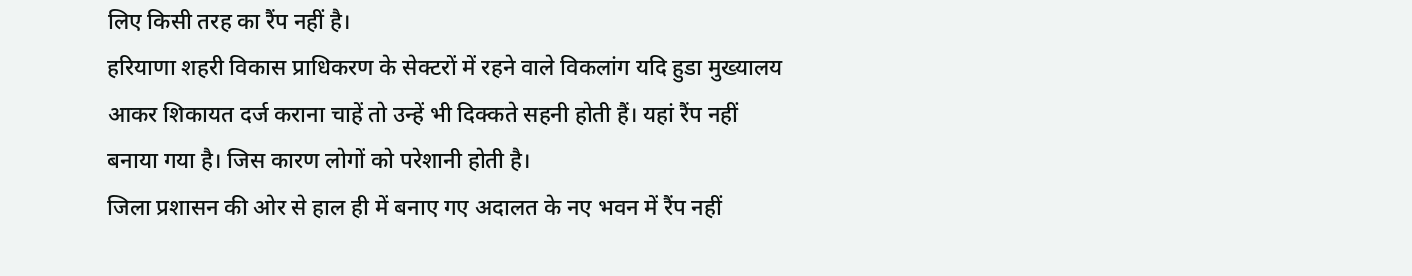लिए किसी तरह का रैंप नहीं है।
हरियाणा शहरी विकास प्राधिकरण के सेक्टरों में रहने वाले विकलांग यदि हुडा मुख्यालय आकर शिकायत दर्ज कराना चाहें तो उन्हें भी दिक्कते सहनी होती हैं। यहां रैंप नहीं बनाया गया है। जिस कारण लोगों को परेशानी होती है।
जिला प्रशासन की ओर से हाल ही में बनाए गए अदालत के नए भवन में रैंप नहीं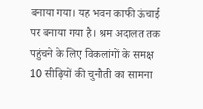बनाया गया। यह भवन काफी ऊंचाई पर बनाया गया है। श्रम अदालत तक पहुंचने के लिए विकलांगों के समक्ष 10 सीढ़ियों की चुनौती का सामना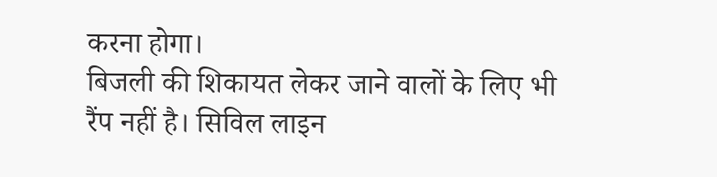करना होगा।
बिजली की शिकायत लेकर जाने वालों के लिए भी रैंप नहीं है। सिविल लाइन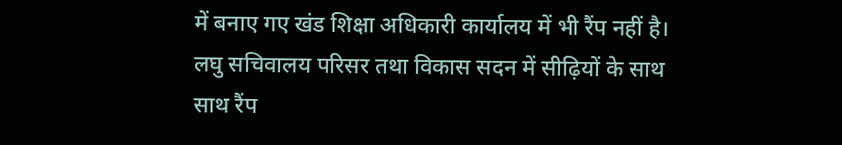में बनाए गए खंड शिक्षा अधिकारी कार्यालय में भी रैंप नहीं है। लघु सचिवालय परिसर तथा विकास सदन में सीढ़ियों के साथ साथ रैंप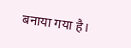बनाया गया है।